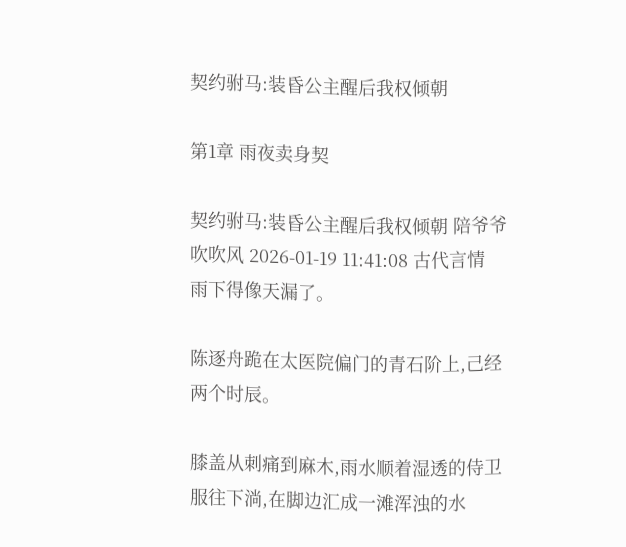契约驸马:装昏公主醒后我权倾朝

第1章 雨夜卖身契

契约驸马:装昏公主醒后我权倾朝 陪爷爷吹吹风 2026-01-19 11:41:08 古代言情
雨下得像天漏了。

陈逐舟跪在太医院偏门的青石阶上,己经两个时辰。

膝盖从刺痛到麻木,雨水顺着湿透的侍卫服往下淌,在脚边汇成一滩浑浊的水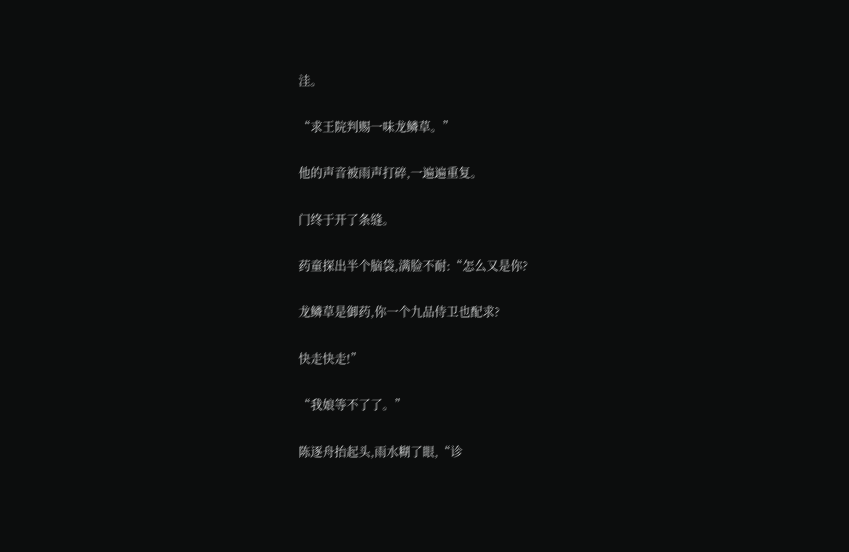洼。

“求王院判赐一味龙鳞草。”

他的声音被雨声打碎,一遍遍重复。

门终于开了条缝。

药童探出半个脑袋,满脸不耐:“怎么又是你?

龙鳞草是御药,你一个九品侍卫也配求?

快走快走!”

“我娘等不了了。”

陈逐舟抬起头,雨水糊了眼,“诊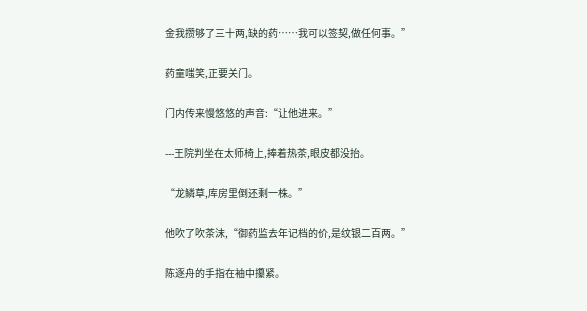金我攒够了三十两,缺的药……我可以签契,做任何事。”

药童嗤笑,正要关门。

门内传来慢悠悠的声音:“让他进来。”

---王院判坐在太师椅上,捧着热茶,眼皮都没抬。

“龙鳞草,库房里倒还剩一株。”

他吹了吹茶沫,“御药监去年记档的价,是纹银二百两。”

陈逐舟的手指在袖中攥紧。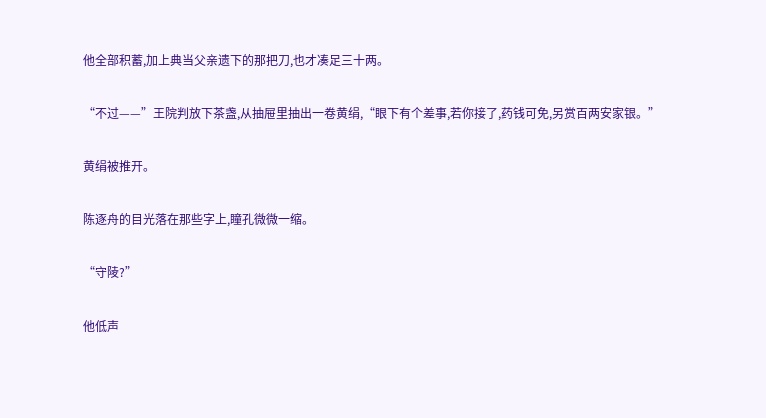他全部积蓄,加上典当父亲遗下的那把刀,也才凑足三十两。

“不过——”王院判放下茶盏,从抽屉里抽出一卷黄绢,“眼下有个差事,若你接了,药钱可免,另赏百两安家银。”

黄绢被推开。

陈逐舟的目光落在那些字上,瞳孔微微一缩。

“守陵?”

他低声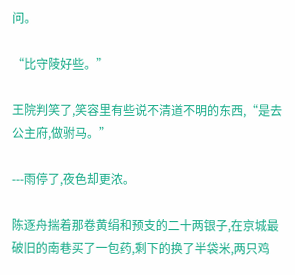问。

“比守陵好些。”

王院判笑了,笑容里有些说不清道不明的东西,“是去公主府,做驸马。”

---雨停了,夜色却更浓。

陈逐舟揣着那卷黄绢和预支的二十两银子,在京城最破旧的南巷买了一包药,剩下的换了半袋米,两只鸡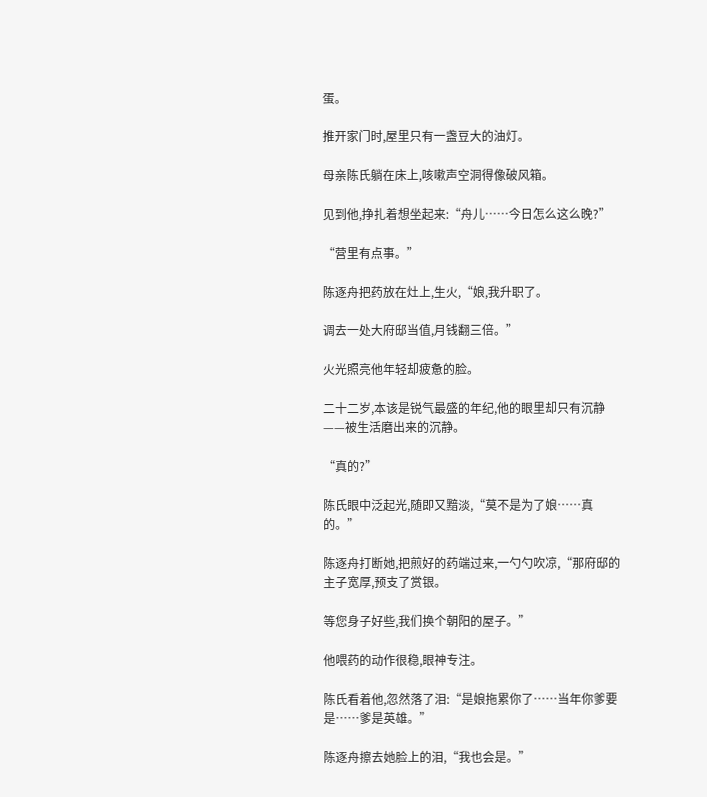蛋。

推开家门时,屋里只有一盏豆大的油灯。

母亲陈氏躺在床上,咳嗽声空洞得像破风箱。

见到他,挣扎着想坐起来:“舟儿……今日怎么这么晚?”

“营里有点事。”

陈逐舟把药放在灶上,生火,“娘,我升职了。

调去一处大府邸当值,月钱翻三倍。”

火光照亮他年轻却疲惫的脸。

二十二岁,本该是锐气最盛的年纪,他的眼里却只有沉静——被生活磨出来的沉静。

“真的?”

陈氏眼中泛起光,随即又黯淡,“莫不是为了娘……真的。”

陈逐舟打断她,把煎好的药端过来,一勺勺吹凉,“那府邸的主子宽厚,预支了赏银。

等您身子好些,我们换个朝阳的屋子。”

他喂药的动作很稳,眼神专注。

陈氏看着他,忽然落了泪:“是娘拖累你了……当年你爹要是……爹是英雄。”

陈逐舟擦去她脸上的泪,“我也会是。”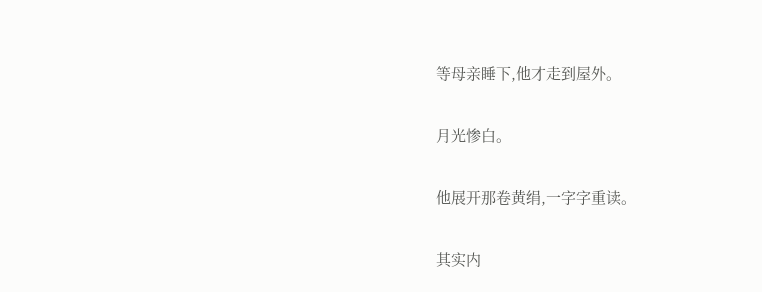等母亲睡下,他才走到屋外。

月光惨白。

他展开那卷黄绢,一字字重读。

其实内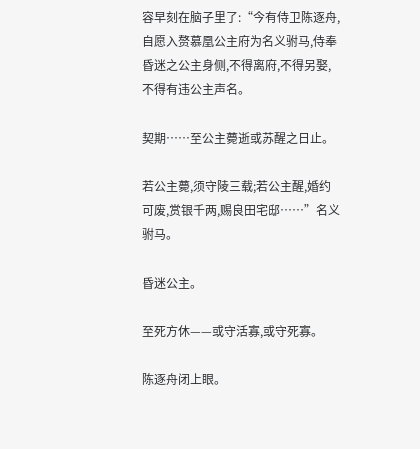容早刻在脑子里了:“今有侍卫陈逐舟,自愿入赘慕凰公主府为名义驸马,侍奉昏迷之公主身侧,不得离府,不得另娶,不得有违公主声名。

契期……至公主薨逝或苏醒之日止。

若公主薨,须守陵三载;若公主醒,婚约可废,赏银千两,赐良田宅邸……”名义驸马。

昏迷公主。

至死方休——或守活寡,或守死寡。

陈逐舟闭上眼。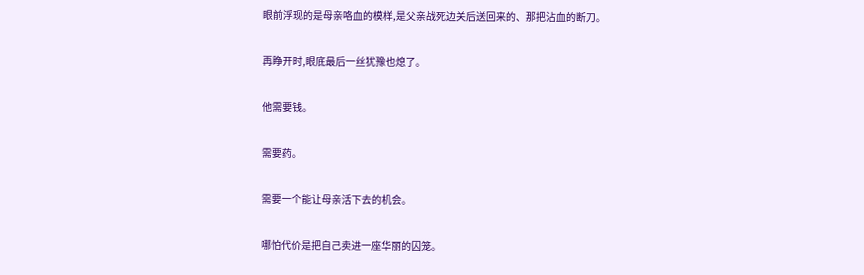眼前浮现的是母亲咯血的模样,是父亲战死边关后送回来的、那把沾血的断刀。

再睁开时,眼底最后一丝犹豫也熄了。

他需要钱。

需要药。

需要一个能让母亲活下去的机会。

哪怕代价是把自己卖进一座华丽的囚笼。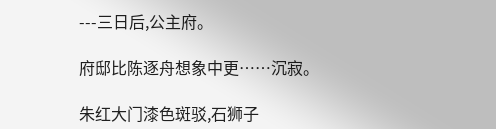---三日后,公主府。

府邸比陈逐舟想象中更……沉寂。

朱红大门漆色斑驳,石狮子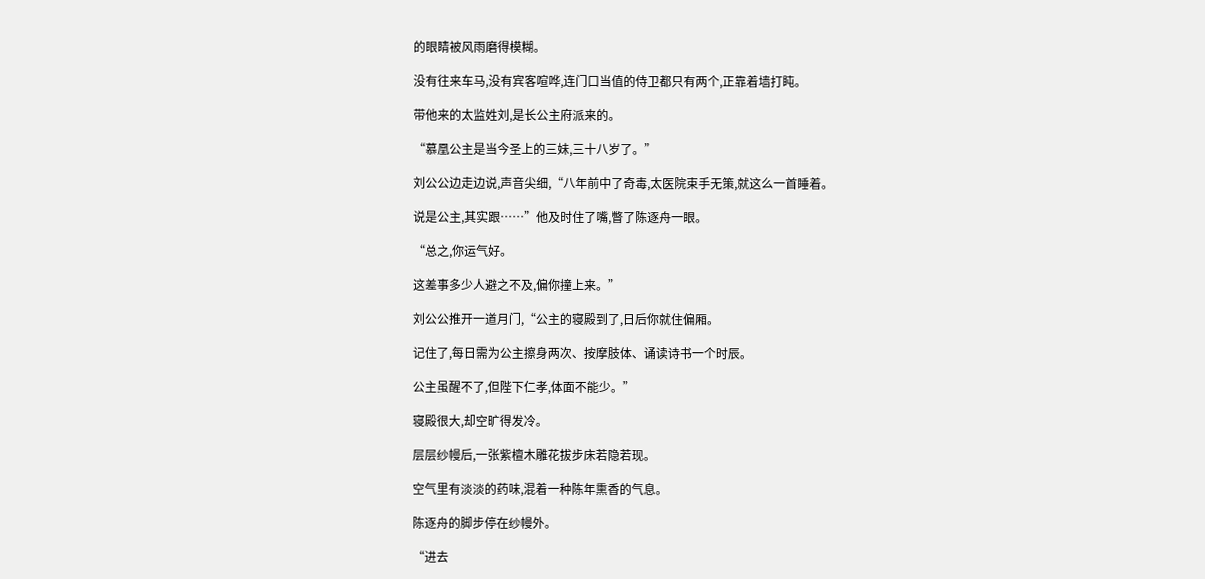的眼睛被风雨磨得模糊。

没有往来车马,没有宾客喧哗,连门口当值的侍卫都只有两个,正靠着墙打盹。

带他来的太监姓刘,是长公主府派来的。

“慕凰公主是当今圣上的三妹,三十八岁了。”

刘公公边走边说,声音尖细,“八年前中了奇毒,太医院束手无策,就这么一首睡着。

说是公主,其实跟……”他及时住了嘴,瞥了陈逐舟一眼。

“总之,你运气好。

这差事多少人避之不及,偏你撞上来。”

刘公公推开一道月门,“公主的寝殿到了,日后你就住偏厢。

记住了,每日需为公主擦身两次、按摩肢体、诵读诗书一个时辰。

公主虽醒不了,但陛下仁孝,体面不能少。”

寝殿很大,却空旷得发冷。

层层纱幔后,一张紫檀木雕花拔步床若隐若现。

空气里有淡淡的药味,混着一种陈年熏香的气息。

陈逐舟的脚步停在纱幔外。

“进去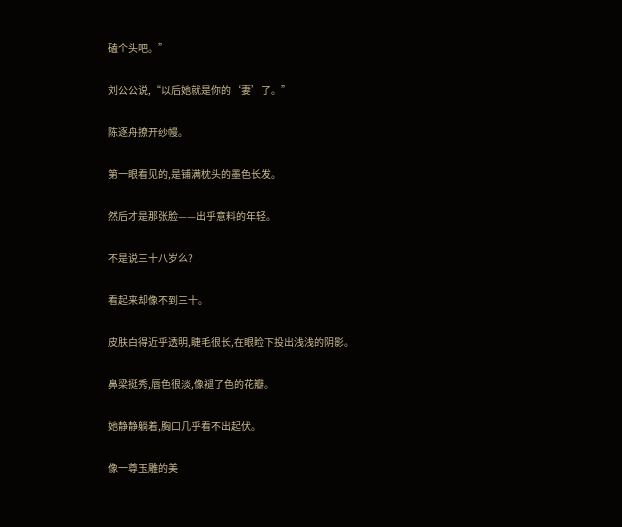磕个头吧。”

刘公公说,“以后她就是你的‘妻’了。”

陈逐舟撩开纱幔。

第一眼看见的,是铺满枕头的墨色长发。

然后才是那张脸——出乎意料的年轻。

不是说三十八岁么?

看起来却像不到三十。

皮肤白得近乎透明,睫毛很长,在眼睑下投出浅浅的阴影。

鼻梁挺秀,唇色很淡,像褪了色的花瓣。

她静静躺着,胸口几乎看不出起伏。

像一尊玉雕的美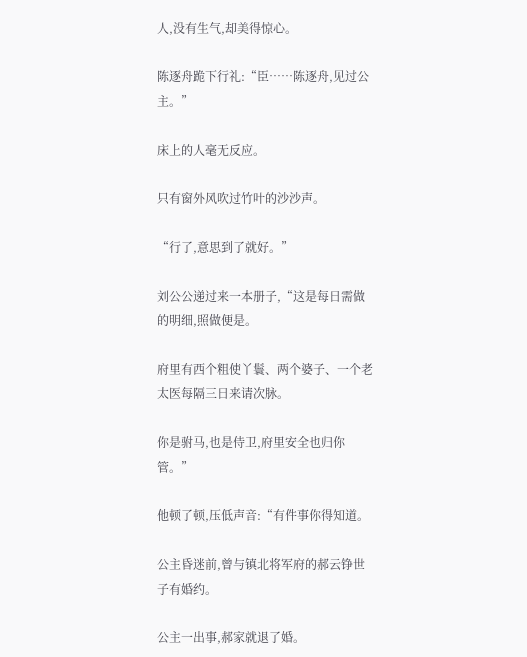人,没有生气,却美得惊心。

陈逐舟跪下行礼:“臣……陈逐舟,见过公主。”

床上的人毫无反应。

只有窗外风吹过竹叶的沙沙声。

“行了,意思到了就好。”

刘公公递过来一本册子,“这是每日需做的明细,照做便是。

府里有西个粗使丫鬟、两个婆子、一个老太医每隔三日来请次脉。

你是驸马,也是侍卫,府里安全也归你管。”

他顿了顿,压低声音:“有件事你得知道。

公主昏迷前,曾与镇北将军府的郝云铮世子有婚约。

公主一出事,郝家就退了婚。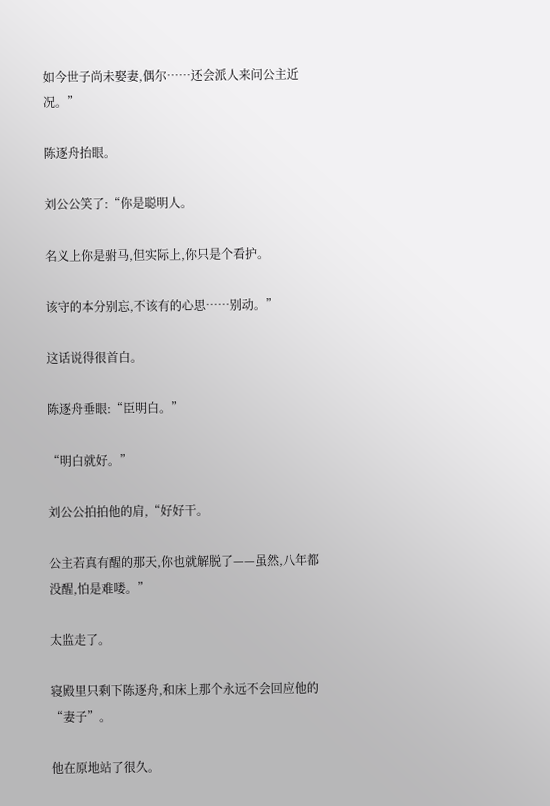如今世子尚未娶妻,偶尔……还会派人来问公主近况。”

陈逐舟抬眼。

刘公公笑了:“你是聪明人。

名义上你是驸马,但实际上,你只是个看护。

该守的本分别忘,不该有的心思……别动。”

这话说得很首白。

陈逐舟垂眼:“臣明白。”

“明白就好。”

刘公公拍拍他的肩,“好好干。

公主若真有醒的那天,你也就解脱了——虽然,八年都没醒,怕是难喽。”

太监走了。

寝殿里只剩下陈逐舟,和床上那个永远不会回应他的“妻子”。

他在原地站了很久。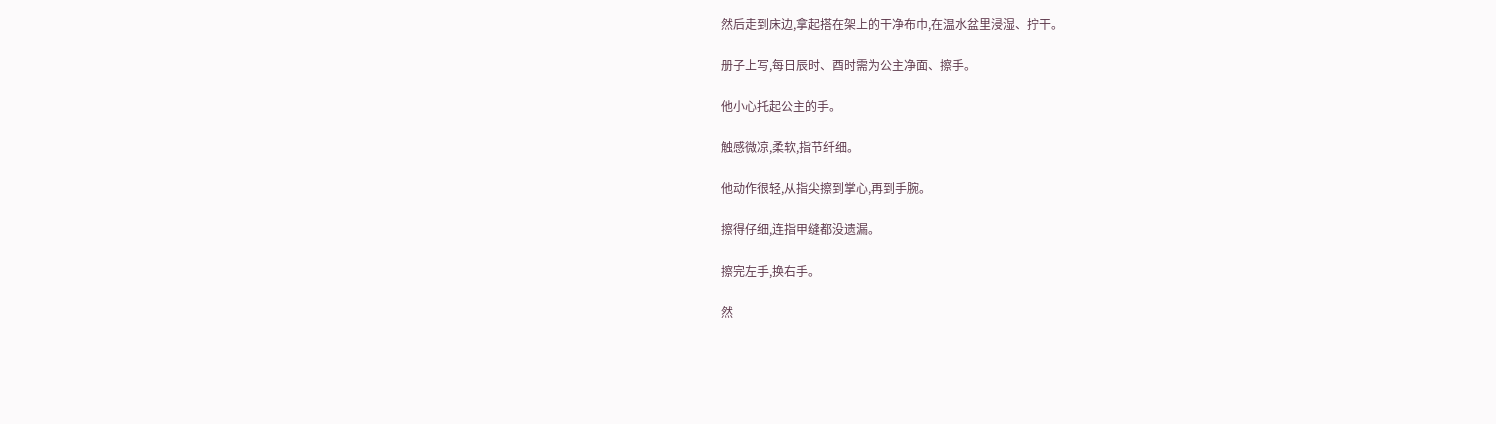然后走到床边,拿起搭在架上的干净布巾,在温水盆里浸湿、拧干。

册子上写,每日辰时、酉时需为公主净面、擦手。

他小心托起公主的手。

触感微凉,柔软,指节纤细。

他动作很轻,从指尖擦到掌心,再到手腕。

擦得仔细,连指甲缝都没遗漏。

擦完左手,换右手。

然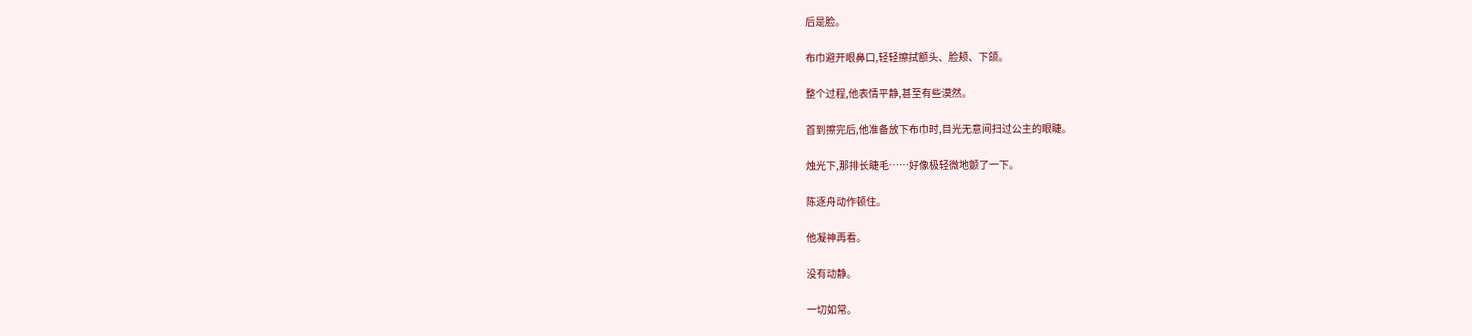后是脸。

布巾避开眼鼻口,轻轻擦拭额头、脸颊、下颌。

整个过程,他表情平静,甚至有些漠然。

首到擦完后,他准备放下布巾时,目光无意间扫过公主的眼睫。

烛光下,那排长睫毛……好像极轻微地颤了一下。

陈逐舟动作顿住。

他凝神再看。

没有动静。

一切如常。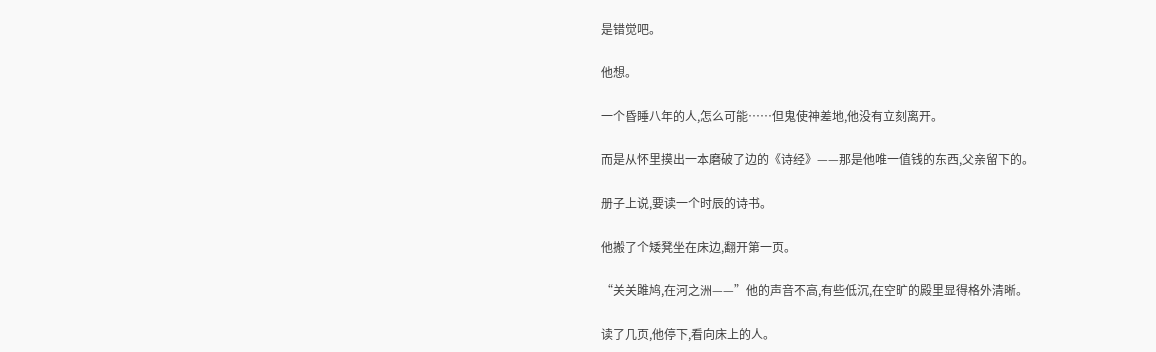是错觉吧。

他想。

一个昏睡八年的人,怎么可能……但鬼使神差地,他没有立刻离开。

而是从怀里摸出一本磨破了边的《诗经》——那是他唯一值钱的东西,父亲留下的。

册子上说,要读一个时辰的诗书。

他搬了个矮凳坐在床边,翻开第一页。

“关关雎鸠,在河之洲——”他的声音不高,有些低沉,在空旷的殿里显得格外清晰。

读了几页,他停下,看向床上的人。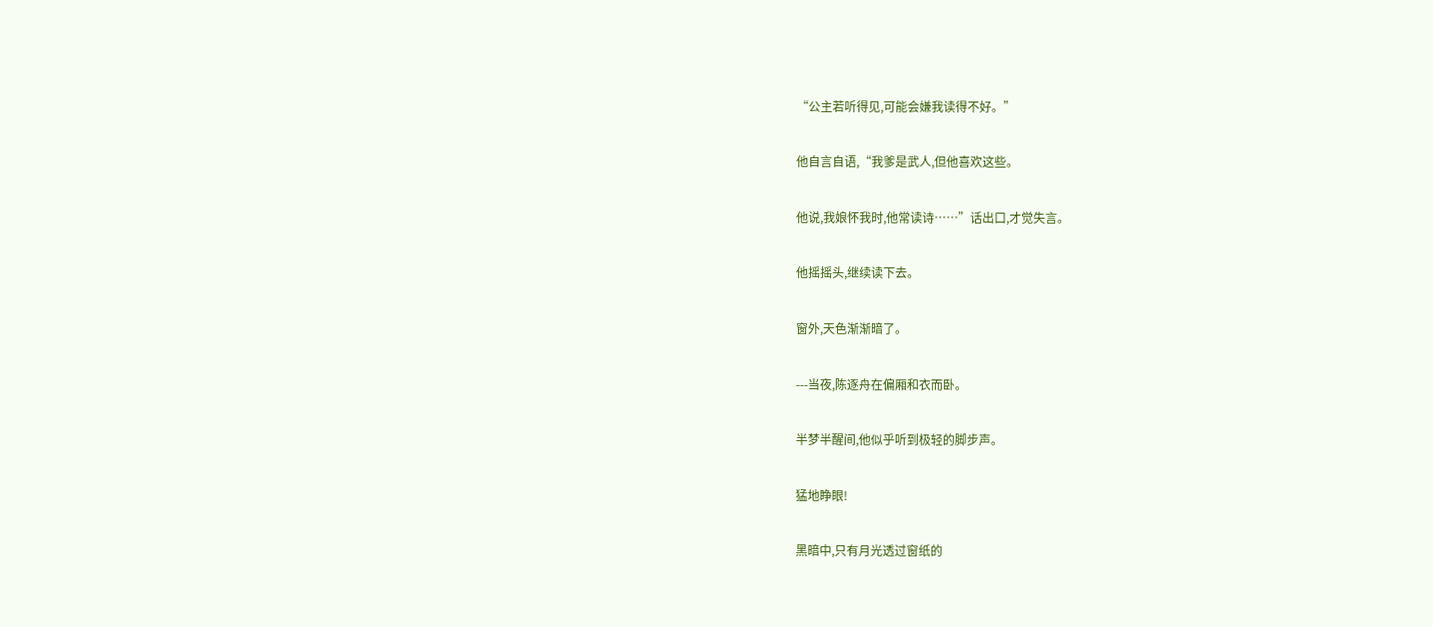“公主若听得见,可能会嫌我读得不好。”

他自言自语,“我爹是武人,但他喜欢这些。

他说,我娘怀我时,他常读诗……”话出口,才觉失言。

他摇摇头,继续读下去。

窗外,天色渐渐暗了。

---当夜,陈逐舟在偏厢和衣而卧。

半梦半醒间,他似乎听到极轻的脚步声。

猛地睁眼!

黑暗中,只有月光透过窗纸的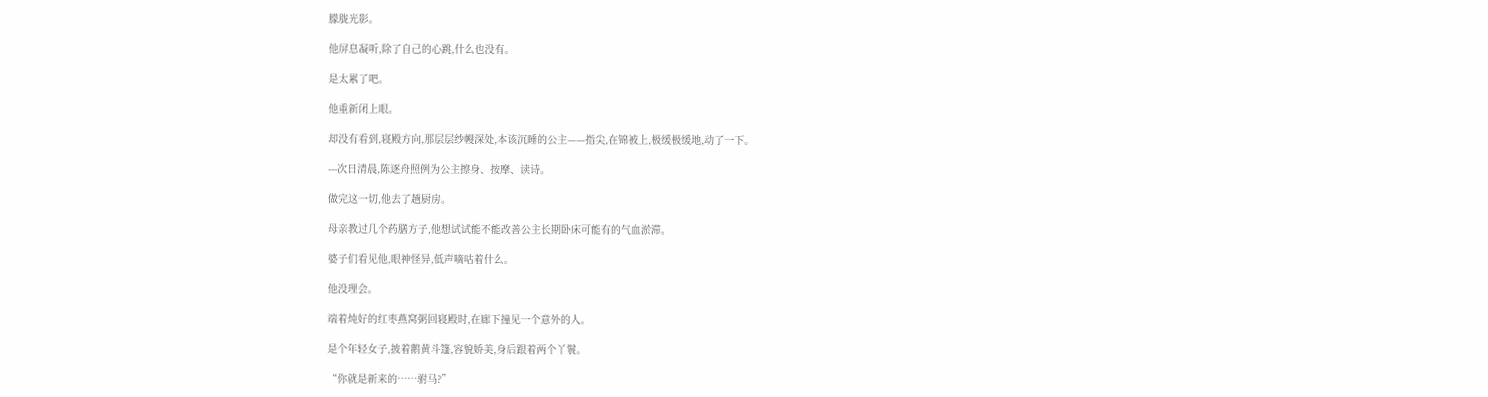朦胧光影。

他屏息凝听,除了自己的心跳,什么也没有。

是太累了吧。

他重新闭上眼。

却没有看到,寝殿方向,那层层纱幔深处,本该沉睡的公主——指尖,在锦被上,极缓极缓地,动了一下。

---次日清晨,陈逐舟照例为公主擦身、按摩、读诗。

做完这一切,他去了趟厨房。

母亲教过几个药膳方子,他想试试能不能改善公主长期卧床可能有的气血淤滞。

婆子们看见他,眼神怪异,低声嘀咕着什么。

他没理会。

端着炖好的红枣燕窝粥回寝殿时,在廊下撞见一个意外的人。

是个年轻女子,披着鹅黄斗篷,容貌娇美,身后跟着两个丫鬟。

“你就是新来的……驸马?”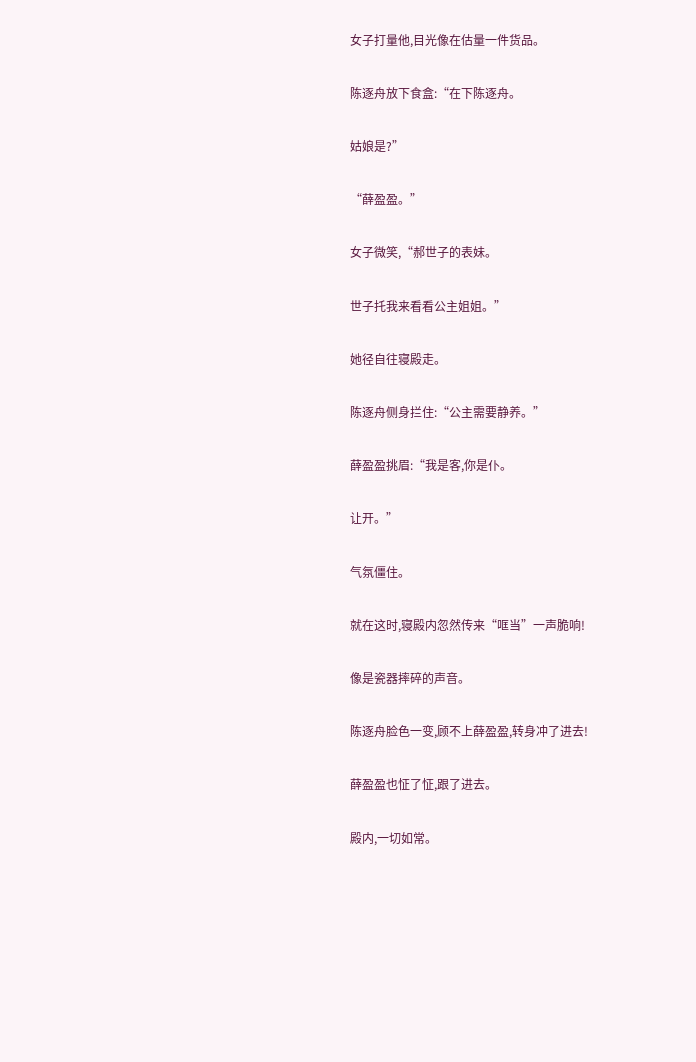女子打量他,目光像在估量一件货品。

陈逐舟放下食盒:“在下陈逐舟。

姑娘是?”

“薛盈盈。”

女子微笑,“郝世子的表妹。

世子托我来看看公主姐姐。”

她径自往寝殿走。

陈逐舟侧身拦住:“公主需要静养。”

薛盈盈挑眉:“我是客,你是仆。

让开。”

气氛僵住。

就在这时,寝殿内忽然传来“哐当”一声脆响!

像是瓷器摔碎的声音。

陈逐舟脸色一变,顾不上薛盈盈,转身冲了进去!

薛盈盈也怔了怔,跟了进去。

殿内,一切如常。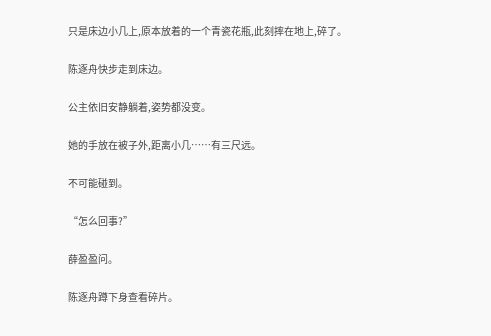只是床边小几上,原本放着的一个青瓷花瓶,此刻摔在地上,碎了。

陈逐舟快步走到床边。

公主依旧安静躺着,姿势都没变。

她的手放在被子外,距离小几……有三尺远。

不可能碰到。

“怎么回事?”

薛盈盈问。

陈逐舟蹲下身查看碎片。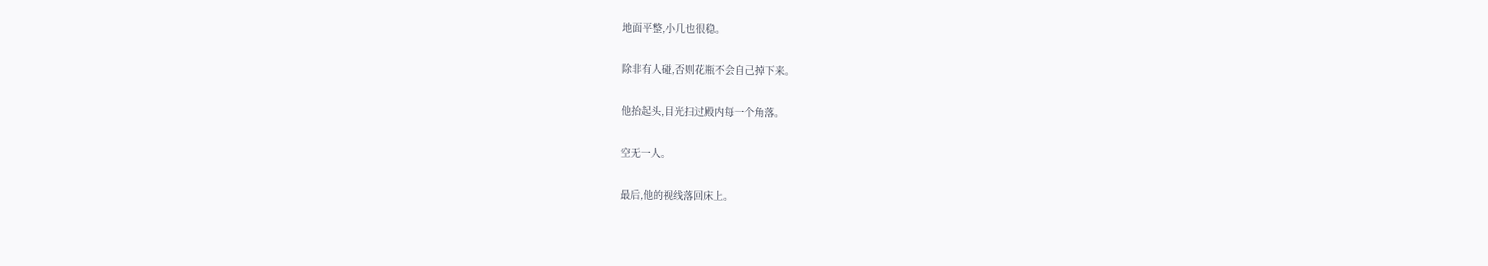地面平整,小几也很稳。

除非有人碰,否则花瓶不会自己掉下来。

他抬起头,目光扫过殿内每一个角落。

空无一人。

最后,他的视线落回床上。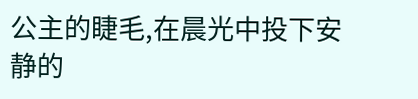公主的睫毛,在晨光中投下安静的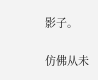影子。

仿佛从未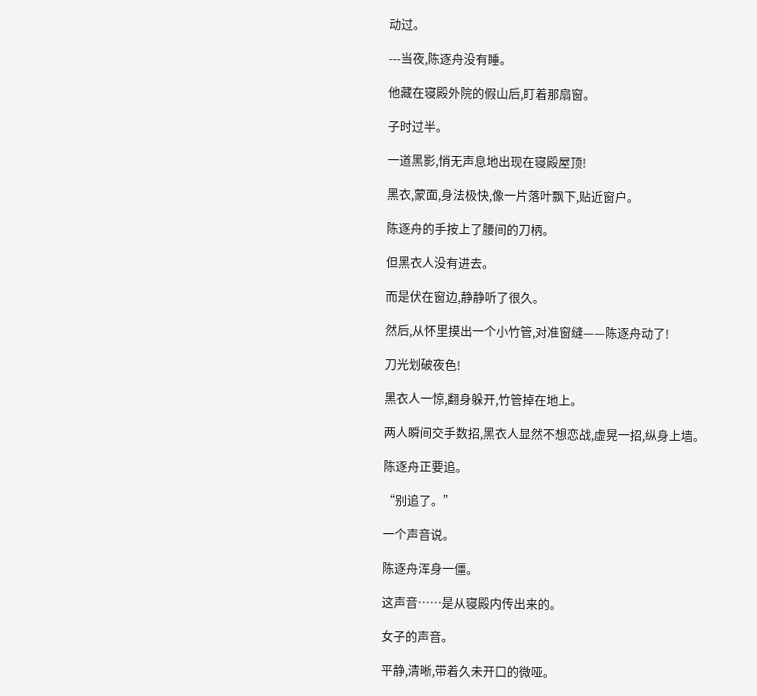动过。

---当夜,陈逐舟没有睡。

他藏在寝殿外院的假山后,盯着那扇窗。

子时过半。

一道黑影,悄无声息地出现在寝殿屋顶!

黑衣,蒙面,身法极快,像一片落叶飘下,贴近窗户。

陈逐舟的手按上了腰间的刀柄。

但黑衣人没有进去。

而是伏在窗边,静静听了很久。

然后,从怀里摸出一个小竹管,对准窗缝——陈逐舟动了!

刀光划破夜色!

黑衣人一惊,翻身躲开,竹管掉在地上。

两人瞬间交手数招,黑衣人显然不想恋战,虚晃一招,纵身上墙。

陈逐舟正要追。

“别追了。”

一个声音说。

陈逐舟浑身一僵。

这声音……是从寝殿内传出来的。

女子的声音。

平静,清晰,带着久未开口的微哑。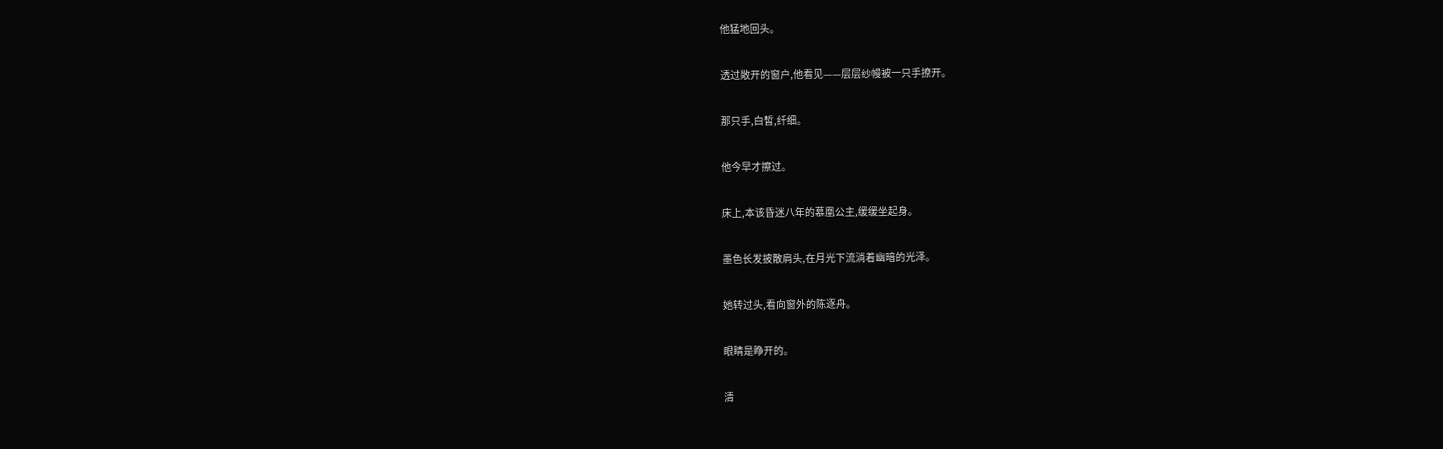他猛地回头。

透过敞开的窗户,他看见——层层纱幔被一只手撩开。

那只手,白皙,纤细。

他今早才擦过。

床上,本该昏迷八年的慕凰公主,缓缓坐起身。

墨色长发披散肩头,在月光下流淌着幽暗的光泽。

她转过头,看向窗外的陈逐舟。

眼睛是睁开的。

清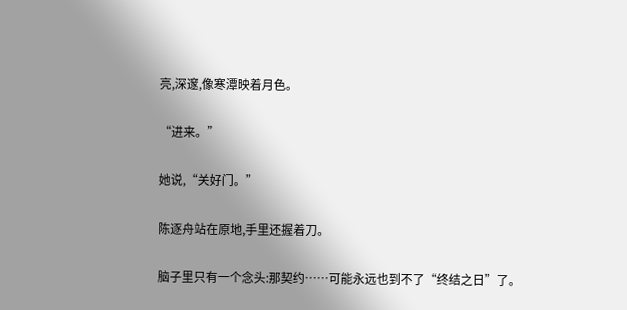亮,深邃,像寒潭映着月色。

“进来。”

她说,“关好门。”

陈逐舟站在原地,手里还握着刀。

脑子里只有一个念头:那契约……可能永远也到不了“终结之日”了。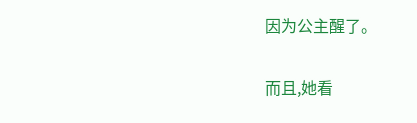因为公主醒了。

而且,她看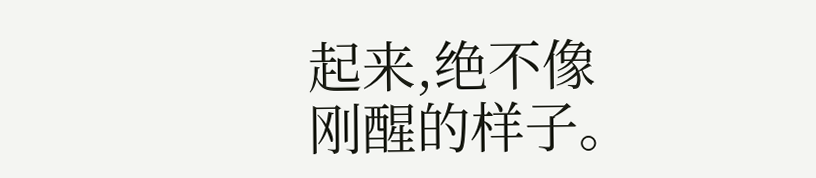起来,绝不像刚醒的样子。